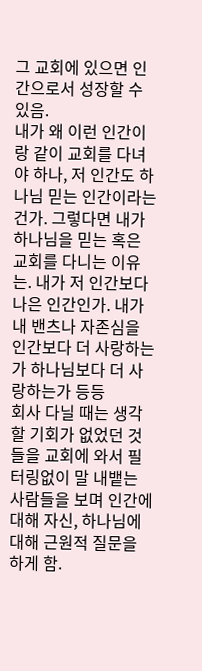그 교회에 있으면 인간으로서 성장할 수 있음.
내가 왜 이런 인간이랑 같이 교회를 다녀야 하나, 저 인간도 하나님 믿는 인간이라는건가. 그렇다면 내가 하나님을 믿는 혹은 교회를 다니는 이유는. 내가 저 인간보다 나은 인간인가. 내가 내 밴츠나 자존심을 인간보다 더 사랑하는가 하나님보다 더 사랑하는가 등등
회사 다닐 때는 생각할 기회가 없었던 것들을 교회에 와서 필터링없이 말 내뱉는 사람들을 보며 인간에 대해 자신, 하나님에 대해 근원적 질문을 하게 함.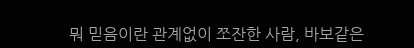뭐 믿음이란 관계없이 쪼잔한 사람, 바보같은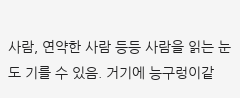사람, 연약한 사람 등등 사람을 읽는 눈도 기를 수 있음. 거기에 능구렁이같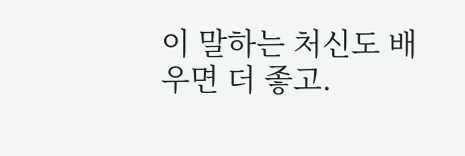이 말하는 처신도 배우면 더 좋고.